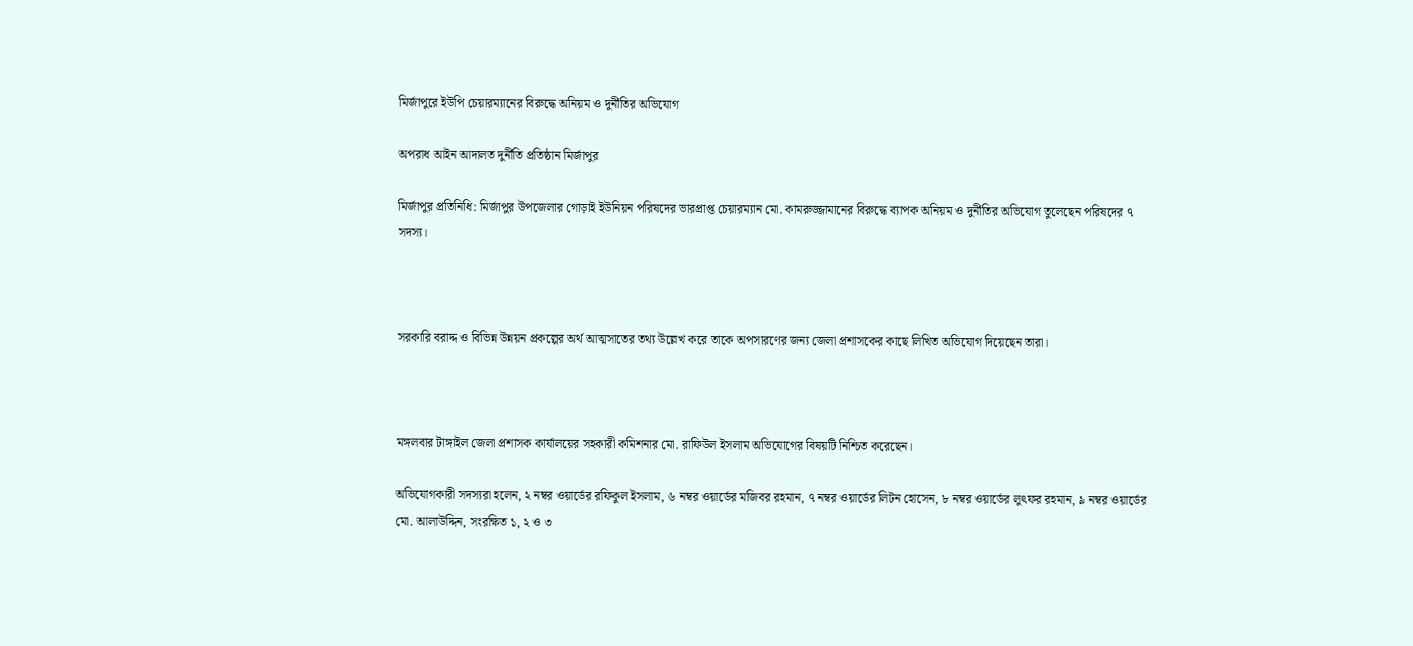মির্জাপুরে ইউপি চেয়ারম্যানের বিরুদ্ধে অনিয়ম ও দুর্নীতির অভিযোগ

অপরাধ আইন আদালত দুর্নীতি প্রতিষ্ঠান মির্জাপুর

মির্জাপুর প্রতিনিধি: মির্জাপুর উপজেলার গোড়াই ইউনিয়ন পরিষদের ভারপ্রাপ্ত চেয়ারম্যান মো. কামরুজ্জামানের বিরুদ্ধে ব্যাপক অনিয়ম ও দুর্নীতির অভিযোগ তুলেছেন পরিষদের ৭ সদস্য।



সরকারি বরাদ্দ ও বিভিন্ন উন্নয়ন প্রকল্পের অর্থ আত্মসাতের তথ্য উল্লেখ করে তাকে অপসারণের জন্য জেলা প্রশাসকের কাছে লিখিত অভিযোগ দিয়েছেন তারা।



মঙ্গলবার টাঙ্গাইল জেলা প্রশাসক কার্যালয়ের সহকারী কমিশনার মো. রাফিউল ইসলাম অভিযোগের বিষয়টি নিশ্চিত করেছেন।

অভিযোগকারী সদস্যরা হলেন, ২ নম্বর ওয়ার্ডের রফিকুল ইসলাম, ৬ নম্বর ওয়ার্ডের মজিবর রহমান, ৭ নম্বর ওয়ার্ডের লিটন হোসেন, ৮ নম্বর ওয়ার্ডের লুৎফর রহমান, ৯ নম্বর ওয়ার্ডের মো. আলাউদ্দিন, সংরক্ষিত ১, ২ ও ৩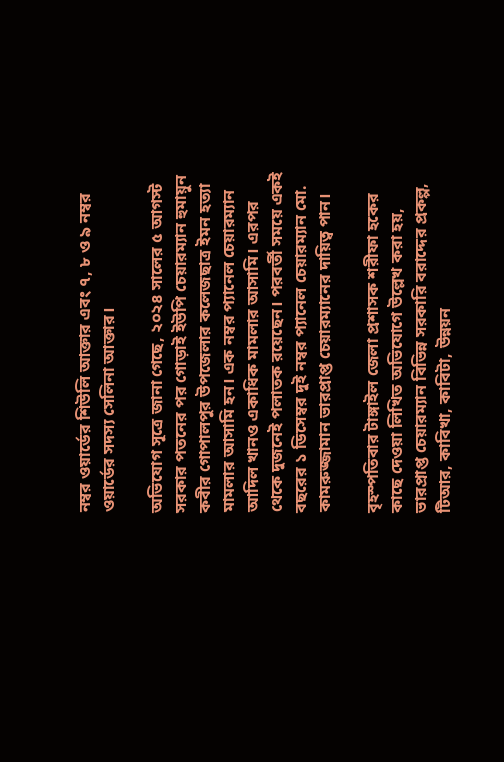নম্বর ওয়ার্ডের শিউলি আক্তার এবং ৭, ৮ ও ৯ নম্বর ওয়ার্ডের সদস্য সেলিনা আক্তার।

অভিযোগ সূত্রে জানা গেছে, ২০২৪ সালের ৫ আগস্ট সরকার পতনের পর গোড়াই ইউপি চেয়ারম্যান হুমায়ুন কবীর গোপালপুর উপজেলার কলেজছাত্র ইমন হত্যা মামলার আসামি হন। এক নম্বর প্যানেল চেয়ারম্যান আদিল খানও একাধিক মামলার আসামি। এরপর থেকে দুজনেই পলাতক রয়েছেন। পরবর্তী সময়ে একই বছরের ১ ডিসেম্বর দুই নম্বর প্যানেল চেয়ারম্যান মো. কামরুজ্জামান ভারপ্রাপ্ত চেয়ারম্যানের দায়িত্ব পান।

বৃহস্পতিবার টাঙ্গাইল জেলা প্রশাসক শরীফা হকের কাছে দেওয়া লিখিত অভিযোগে উল্লেখ করা হয়, ভারপ্রাপ্ত চেয়ারম্যান বিভিন্ন সরকারি বরাদ্দের প্রকল্প, টিআর, কাবিখা, কাবিটা, উন্নয়ন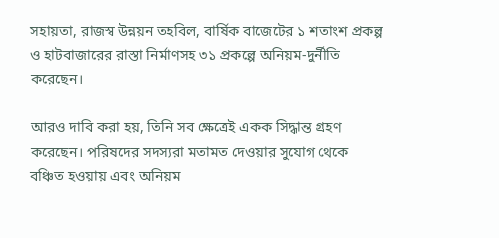সহায়তা, রাজস্ব উন্নয়ন তহবিল, বার্ষিক বাজেটের ১ শতাংশ প্রকল্প ও হাটবাজারের রাস্তা নির্মাণসহ ৩১ প্রকল্পে অনিয়ম-দুর্নীতি করেছেন।

আরও দাবি করা হয়, তিনি সব ক্ষেত্রেই একক সিদ্ধান্ত গ্রহণ করেছেন। পরিষদের সদস্যরা মতামত দেওয়ার সুযোগ থেকে বঞ্চিত হওয়ায় এবং অনিয়ম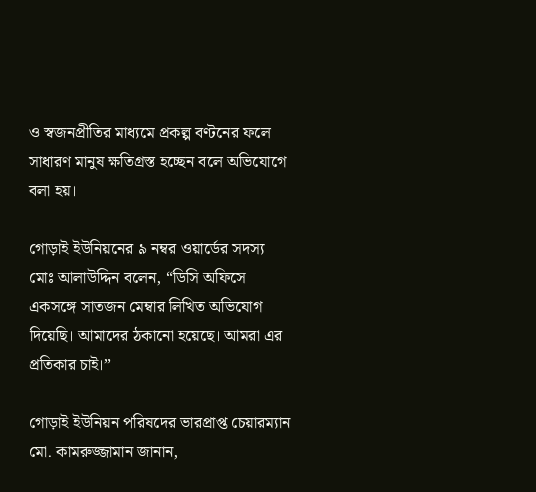ও স্বজনপ্রীতির মাধ্যমে প্রকল্প বণ্টনের ফলে সাধারণ মানুষ ক্ষতিগ্রস্ত হচ্ছেন বলে অভিযোগে বলা হয়।

গোড়াই ইউনিয়নের ৯ নম্বর ওয়ার্ডের সদস্য মোঃ আলাউদ্দিন বলেন, “ডিসি অফিসে একসঙ্গে সাতজন মেম্বার লিখিত অভিযোগ দিয়েছি। আমাদের ঠকানো হয়েছে। আমরা এর প্রতিকার চাই।”

গোড়াই ইউনিয়ন পরিষদের ভারপ্রাপ্ত চেয়ারম্যান মো. কামরুজ্জামান জানান,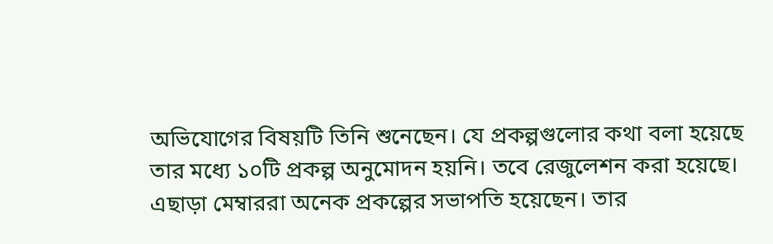অভিযোগের বিষয়টি তিনি শুনেছেন। যে প্রকল্পগুলোর কথা বলা হয়েছে তার মধ্যে ১০টি প্রকল্প অনুমোদন হয়নি। তবে রেজুলেশন করা হয়েছে। এছাড়া মেম্বাররা অনেক প্রকল্পের সভাপতি হয়েছেন। তার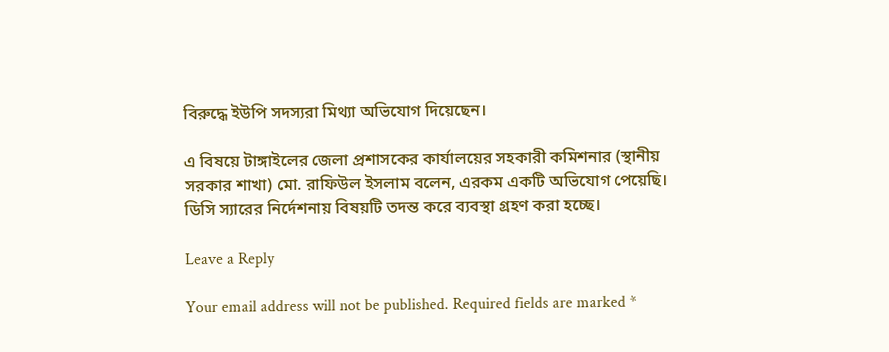বিরুদ্ধে ইউপি সদস্যরা মিথ্যা অভিযোগ দিয়েছেন।

এ বিষয়ে টাঙ্গাইলের জেলা প্রশাসকের কার্যালয়ের সহকারী কমিশনার (স্থানীয় সরকার শাখা) মো. রাফিউল ইসলাম বলেন, এরকম একটি অভিযোগ পেয়েছি। ডিসি স্যারের নির্দেশনায় বিষয়টি তদন্ত করে ব্যবস্থা গ্রহণ করা হচ্ছে।

Leave a Reply

Your email address will not be published. Required fields are marked *